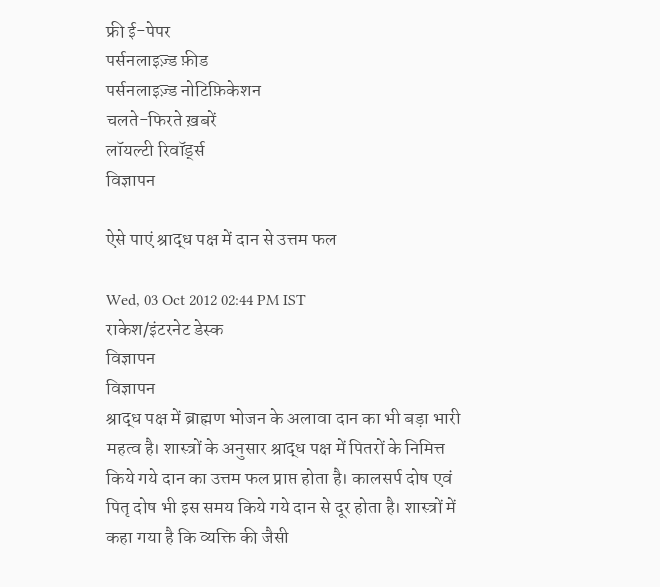फ्री ई-पेपर
पर्सनलाइज़्ड फ़ीड
पर्सनलाइज़्ड नोटिफ़िकेशन
चलते-फिरते ख़बरें
लॉयल्टी रिवॉर्ड्स
विज्ञापन

ऐसे पाएं श्राद्ध पक्ष में दान से उत्तम फल

Wed, 03 Oct 2012 02:44 PM IST
राकेश/इंटरनेट डेस्क
विज्ञापन
विज्ञापन
श्राद्ध पक्ष में ब्राह्मण भोजन के अलावा दान का भी बड़ा भारी महत्व है। शास्त्रों के अनुसार श्राद्ध पक्ष में पितरों के निमित्त किये गये दान का उत्तम फल प्राप्त होता है। कालसर्प दोष एवं पितृ दोष भी इस समय किये गये दान से दूर होता है। शास्त्रों में कहा गया है कि व्यक्ति की जैसी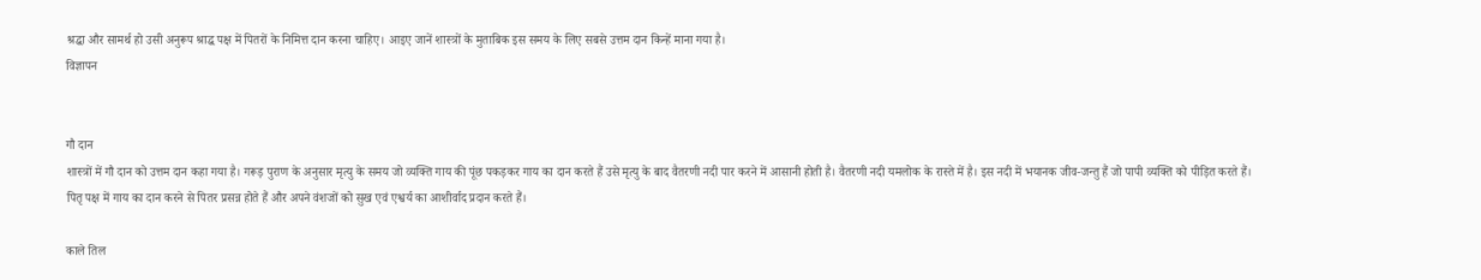श्रद्धा और सामर्थ हो उसी अनुरूप श्राद्ध पक्ष में पितरों के निमित्त दान करना चाहिए। आइए जानें शास्त्रों के मुताबिक इस समय के लिए सबसे उत्तम दान किन्हें माना गया है।
विज्ञापन


गौ दान
शास्त्रों में गौ दान को उत्तम दान कहा गया है। गरूड़ पुराण के अनुसार मृत्यु के समय जो व्यक्ति गाय की पूंछ पकड़कर गाय का दान करते हैं उसे मृत्यु के बाद वैतरणी नदी पार करने में आसानी होती है। वैतरणी नदी यमलोक के रास्ते में है। इस नदी में भयानक जीव-जन्तु हैं जो पापी व्यक्ति को पीड़ित करते हैं। पितृ पक्ष में गाय का दान करने से पितर प्रसन्न होते हैं और अपने वंशजों को सुख एवं एश्वर्य का आशीर्वाद प्रदान करते हैं।

काले तिल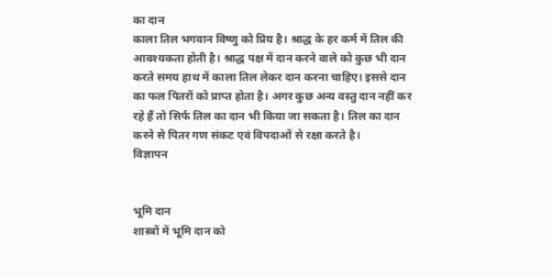का दान
काला तिल भगवान विष्णु को प्रिय है। श्राद्ध के हर कर्म में तिल की आवश्यकता होती है। श्राद्ध पक्ष में दान करने वाले को कुछ भी दान करते समय हाथ में काला तिल लेकर दान करना चाहिए। इससे दान का फल पितरों को प्राप्त होता है। अगर कुछ अन्य वस्तु दान नहीं कर रहे हैं तो सिर्फ तिल का दान भी किया जा सकता है। तिल का दान करने से पितर गण संकट एवं विपदाओं से रक्षा करते है।
विज्ञापन


भूमि दान
शास्त्रों में भूमि दान को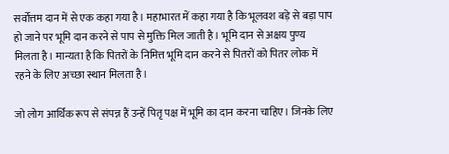सर्वोत्तम दान में से एक कहा गया है। महाभारत में कहा गया है कि भूलवश बड़े से बड़ा पाप हो जाने पर भूमि दान करने से पाप से मुक्ति मिल जाती है। भूमि दान से अक्षय पुण्य मिलता है। मान्यता है कि पितरों के निमित्त भूमि दान करने से पितरों को पितर लोक में रहने के लिए अच्छा स्थान मिलता है।

जो लोग आर्थिक रूप से संपन्न हैं उन्हें पितृ पक्ष में भूमि का दान करना चाहिए। जिनके लिए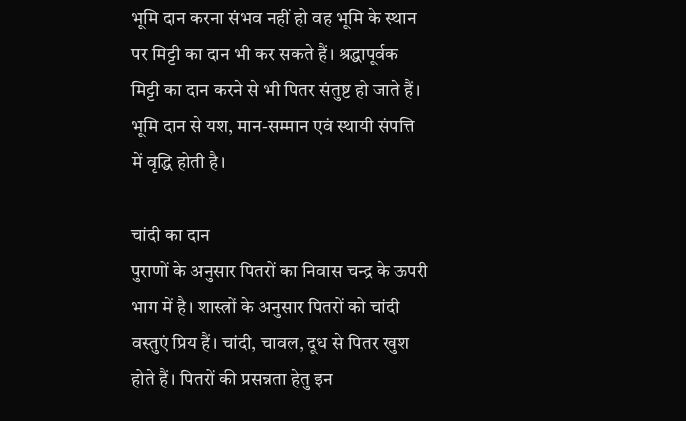भूमि दान करना संभव नहीं हो वह भूमि के स्थान पर मिट्टी का दान भी कर सकते हैं। श्रद्धापूर्वक मिट्टी का दान करने से भी पितर संतुष्ट हो जाते हैं। भूमि दान से यश, मान-सम्मान एवं स्थायी संपत्ति में वृद्धि होती है।

चांदी का दान
पुराणों के अनुसार पितरों का निवास चन्द्र के ऊपरी भाग में है। शास्त्रों के अनुसार पितरों को चांदी वस्तुएं प्रिय हैं। चांदी, चावल, दूध से पितर खुश होते हैं। पितरों की प्रसन्नता हेतु इन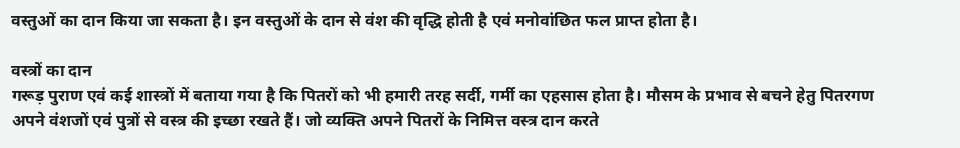वस्तुओं का दान किया जा सकता है। इन वस्तुओं के दान से वंश की वृद्धि होती है एवं मनोवांछित फल प्राप्त होता है।

वस्त्रों का दान
गरूड़ पुराण एवं कई शास्त्रों में बताया गया है कि पितरों को भी हमारी तरह सर्दी, गर्मी का एहसास होता है। मौसम के प्रभाव से बचने हेतु पितरगण अपने वंशजों एवं पुत्रों से वस्त्र की इच्छा रखते हैं। जो व्यक्ति अपने पितरों के निमित्त वस्त्र दान करते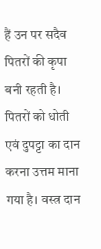हैं उन पर सदैव पितरों की कृपा बनी रहती है। पितरों को धोती एवं दुपट्टा का दान करना उत्तम माना गया है। वस्त्र दान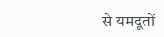से यमदूतों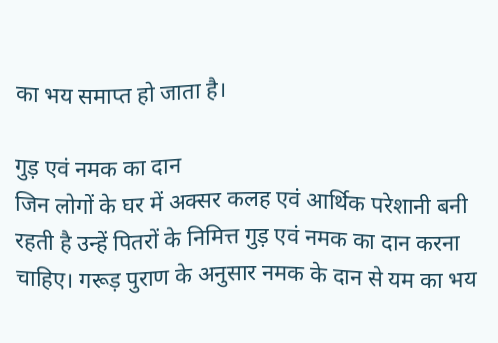का भय समाप्त हो जाता है।

गुड़ एवं नमक का दान
जिन लोगों के घर में अक्सर कलह एवं आर्थिक परेशानी बनी रहती है उन्हें पितरों के निमित्त गुड़ एवं नमक का दान करना चाहिए। गरूड़ पुराण के अनुसार नमक के दान से यम का भय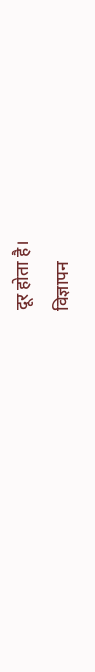दूर होता है।
विज्ञापन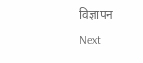विज्ञापन
Next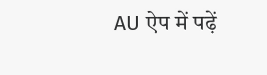AU ऐप में पढ़ें